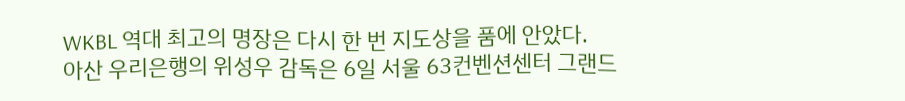WKBL 역대 최고의 명장은 다시 한 번 지도상을 품에 안았다.
아산 우리은행의 위성우 감독은 6일 서울 63컨벤션센터 그랜드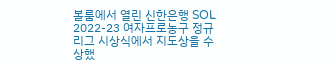볼룸에서 열린 신한은행 SOL 2022-23 여자프로농구 정규리그 시상식에서 지도상을 수상했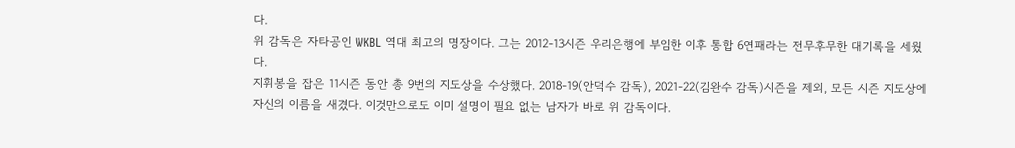다.
위 감독은 자타공인 WKBL 역대 최고의 명장이다. 그는 2012-13시즌 우리은행에 부임한 이후 통합 6연패라는 전무후무한 대기록을 세웠다.
지휘봉을 잡은 11시즌 동안 총 9번의 지도상을 수상했다. 2018-19(안덕수 감독), 2021-22(김완수 감독)시즌을 제외, 모든 시즌 지도상에 자신의 이름을 새겼다. 이것만으로도 이미 설명이 필요 없는 남자가 바로 위 감독이다.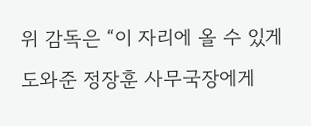위 감독은 “이 자리에 올 수 있게 도와준 정장훈 사무국장에게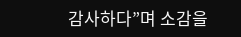감사하다”며 소감을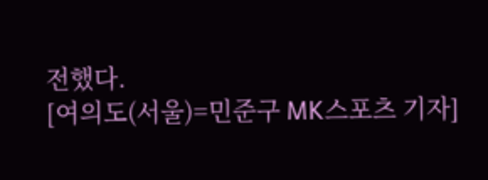전했다.
[여의도(서울)=민준구 MK스포츠 기자]